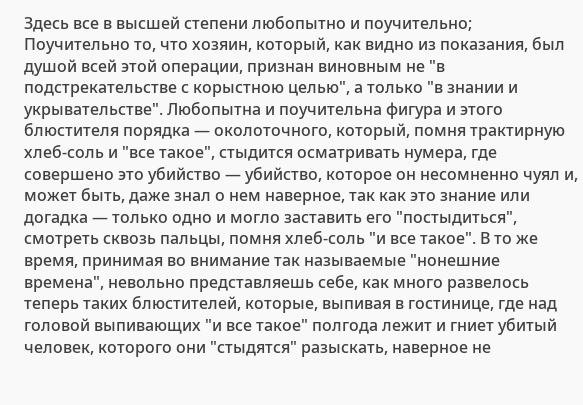Здесь все в высшей степени любопытно и поучительно; Поучительно то, что хозяин, который, как видно из показания, был душой всей этой операции, признан виновным не "в подстрекательстве с корыстною целью", а только "в знании и укрывательстве". Любопытна и поучительна фигура и этого блюстителя порядка — околоточного, который, помня трактирную хлеб-соль и "все такое", стыдится осматривать нумера, где совершено это убийство — убийство, которое он несомненно чуял и, может быть, даже знал о нем наверное, так как это знание или догадка — только одно и могло заставить его "постыдиться", смотреть сквозь пальцы, помня хлеб-соль "и все такое". В то же время, принимая во внимание так называемые "нонешние времена", невольно представляешь себе, как много развелось теперь таких блюстителей, которые, выпивая в гостинице, где над головой выпивающих "и все такое" полгода лежит и гниет убитый человек, которого они "стыдятся" разыскать, наверное не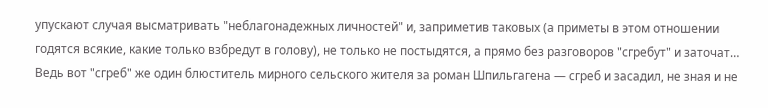упускают случая высматривать "неблагонадежных личностей" и, заприметив таковых (а приметы в этом отношении годятся всякие, какие только взбредут в голову), не только не постыдятся, а прямо без разговоров "сгребут" и заточат… Ведь вот "сгреб" же один блюститель мирного сельского жителя за роман Шпильгагена — сгреб и засадил, не зная и не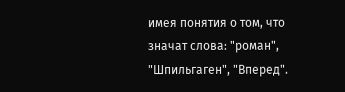имея понятия о том, что значат слова: "роман", "Шпильгаген", "Вперед".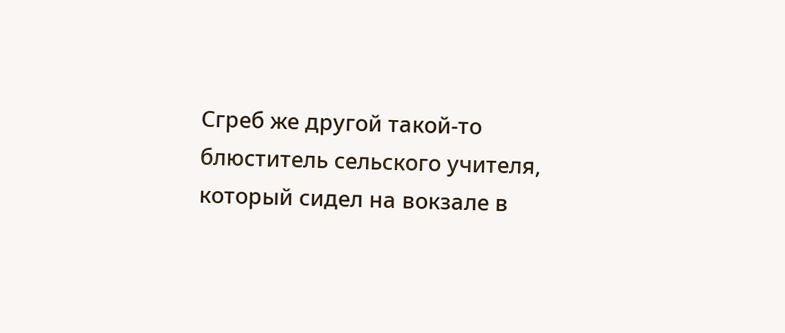Сгреб же другой такой-то блюститель сельского учителя, который сидел на вокзале в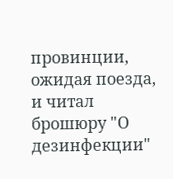провинции, ожидая поезда, и читал брошюру "О дезинфекции"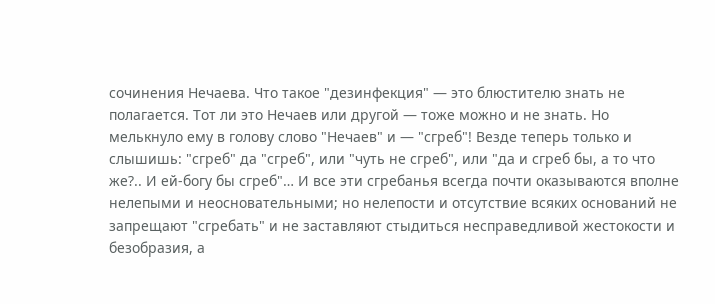сочинения Нечаева. Что такое "дезинфекция" — это блюстителю знать не полагается. Тот ли это Нечаев или другой — тоже можно и не знать. Но мелькнуло ему в голову слово "Нечаев" и — "сгреб"! Везде теперь только и слышишь: "сгреб" да "сгреб", или "чуть не сгреб", или "да и сгреб бы, а то что же?.. И ей-богу бы сгреб"… И все эти сгребанья всегда почти оказываются вполне нелепыми и неосновательными; но нелепости и отсутствие всяких оснований не запрещают "сгребать" и не заставляют стыдиться несправедливой жестокости и безобразия, а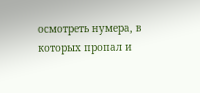осмотреть нумера, в которых пропал и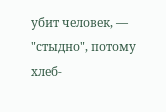убит человек, — "стыдно", потому хлеб-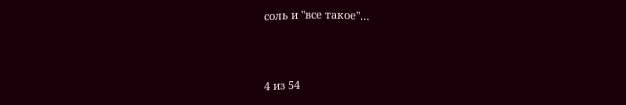соль и "все такое"…



4 из 54